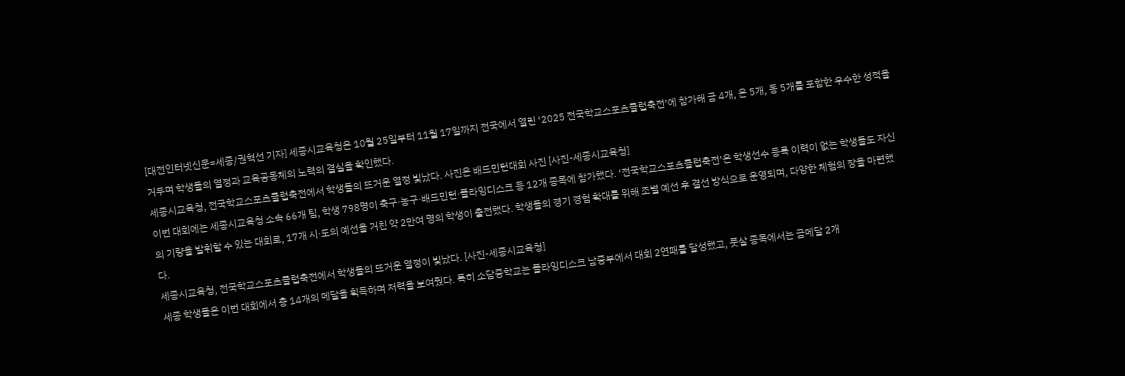[대전인터넷신문=세종/권혁선 기자] 세종시교육청은 10월 25일부터 11월 17일까지 전국에서 열린 ‘2025 전국학교스포츠클럽축전’에 참가해 금 4개, 은 5개, 동 5개를 포함한 우수한 성적을 거두며 학생들의 열정과 교육공동체의 노력의 결실을 확인했다.
세종시교육청, 전국학교스포츠클럽축전에서 학생들의 뜨거운 열정 빛났다. 사진은 배드민턴대회 사진 [사진-세종시교육청]
이번 대회에는 세종시교육청 소속 66개 팀, 학생 798명이 축구·농구·배드민턴·플라잉디스크 등 12개 종목에 참가했다. ‘전국학교스포츠클럽축전’은 학생선수 등록 이력이 없는 학생들도 자신의 기량을 발휘할 수 있는 대회로, 17개 시·도의 예선을 거친 약 2만여 명의 학생이 출전했다. 학생들의 경기 경험 확대를 위해 조별 예선 후 결선 방식으로 운영되며, 다양한 체험의 장을 마련했다.
세종시교육청, 전국학교스포츠클럽축전에서 학생들의 뜨거운 열정이 빛났다. [사진-세종시교육청]
세종 학생들은 이번 대회에서 총 14개의 메달을 획득하며 저력을 보여줬다. 특히 소담중학교는 플라잉디스크 남중부에서 대회 2연패를 달성했고, 풋살 종목에서는 금메달 2개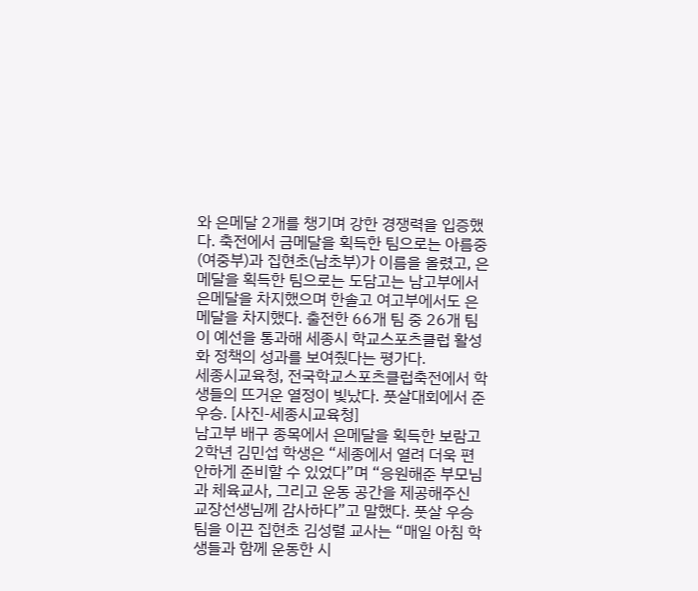와 은메달 2개를 챙기며 강한 경쟁력을 입증했다. 축전에서 금메달을 획득한 팀으로는 아름중(여중부)과 집현초(남초부)가 이름을 올렸고, 은메달을 획득한 팀으로는 도담고는 남고부에서 은메달을 차지했으며 한솔고 여고부에서도 은메달을 차지했다. 출전한 66개 팀 중 26개 팀이 예선을 통과해 세종시 학교스포츠클럽 활성화 정책의 성과를 보여줬다는 평가다.
세종시교육청, 전국학교스포츠클럽축전에서 학생들의 뜨거운 열정이 빛났다. 풋살대회에서 준우승. [사진-세종시교육청]
남고부 배구 종목에서 은메달을 획득한 보람고 2학년 김민섭 학생은 “세종에서 열려 더욱 편안하게 준비할 수 있었다”며 “응원해준 부모님과 체육교사, 그리고 운동 공간을 제공해주신 교장선생님께 감사하다”고 말했다. 풋살 우승팀을 이끈 집현초 김성렬 교사는 “매일 아침 학생들과 함께 운동한 시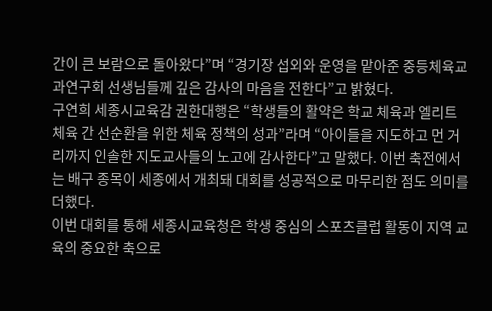간이 큰 보람으로 돌아왔다”며 “경기장 섭외와 운영을 맡아준 중등체육교과연구회 선생님들께 깊은 감사의 마음을 전한다”고 밝혔다.
구연희 세종시교육감 권한대행은 “학생들의 활약은 학교 체육과 엘리트 체육 간 선순환을 위한 체육 정책의 성과”라며 “아이들을 지도하고 먼 거리까지 인솔한 지도교사들의 노고에 감사한다”고 말했다. 이번 축전에서는 배구 종목이 세종에서 개최돼 대회를 성공적으로 마무리한 점도 의미를 더했다.
이번 대회를 통해 세종시교육청은 학생 중심의 스포츠클럽 활동이 지역 교육의 중요한 축으로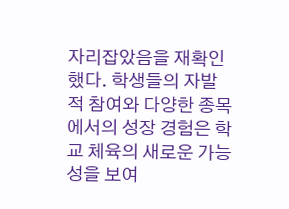자리잡았음을 재확인했다. 학생들의 자발적 참여와 다양한 종목에서의 성장 경험은 학교 체육의 새로운 가능성을 보여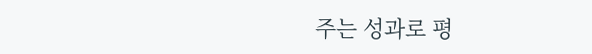주는 성과로 평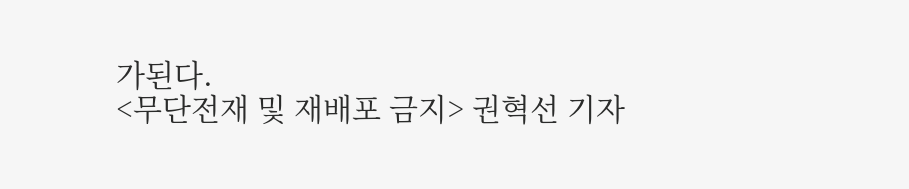가된다.
<무단전재 및 재배포 금지> 권혁선 기자